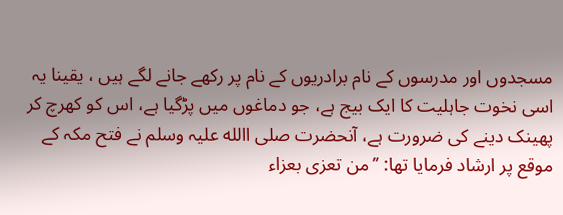مسجدوں اور مدرسوں کے نام برادریوں کے نام پر رکھے جانے لگے ہیں ، یقینا یہ اسی نخوت جاہلیت کا ایک بیج ہے، جو دماغوں میں پڑگیا ہے، اس کو کھرچ کر پھینک دینے کی ضرورت ہے، آنحضرت صلی االله علیہ وسلم نے فتح مکہ کے موقع پر ارشاد فرمایا تھا: ’’من تعزی بعزاء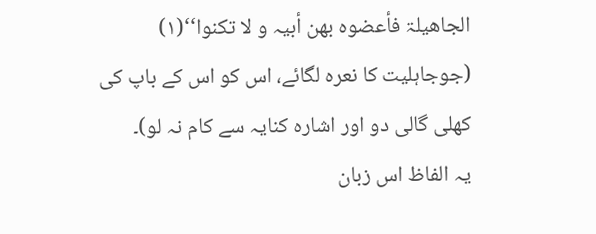الجاھیلۃ فأعضوہ بھن أبیہ و لا تکنوا‘‘(۱) (جوجاہلیت کا نعرہ لگائے، اس کو اس کے باپ کی کھلی گالی دو اور اشارہ کنایہ سے کام نہ لو)۔
یہ الفاظ اس زبان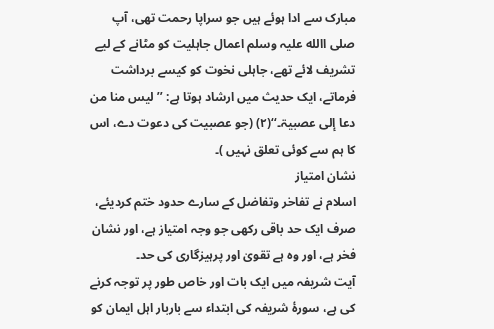مبارک سے ادا ہوئے ہیں جو سراپا رحمت تھی، آپ صلی االله علیہ وسلم اعمال جاہلیت کو مٹانے کے لیے تشریف لائے تھے، جاہلی نخوت کو کیسے برداشت فرماتے، ایک حدیث میں ارشاد ہوتا ہے: ’’لیس منا من دعا إلی عصبیۃ۔‘‘(۲) (جو عصبیت کی دعوت دے، اس کا ہم سے کوئی تعلق نہیں )۔
نشان امتیاز
اسلام نے تفاخر وتفاضل کے سارے حدود ختم کردیئے، صرف ایک حد باقی رکھی جو وجہ امتیاز ہے، اور نشان فخر ہے، اور وہ ہے تقویٰ اور پرہیزگاری کی حد۔
آیت شریفہ میں ایک بات اور خاص طور پر توجہ کرنے کی ہے، سورۂ شریفہ کی ابتداء سے باربار اہل ایمان کو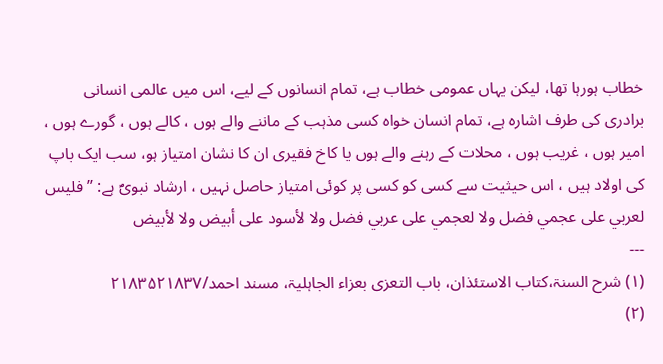خطاب ہورہا تھا، لیکن یہاں عمومی خطاب ہے، تمام انسانوں کے لیے، اس میں عالمی انسانی برادری کی طرف اشارہ ہے، تمام انسان خواہ کسی مذہب کے ماننے والے ہوں ، کالے ہوں ، گورے ہوں ، امیر ہوں ، غریب ہوں ، محلات کے رہنے والے ہوں یا کاخ فقیری ان کا نشان امتیاز ہو، سب ایک باپ کی اولاد ہیں ، اس حیثیت سے کسی کو کسی پر کوئی امتیاز حاصل نہیں ، ارشاد نبویؐ ہے: ’’فلیس لعربي علی عجمي فضل ولا لعجمي علی عربي فضل ولا لأسود علی أبیض ولا لأبیض
---
(۱) شرح السنۃ،کتاب الاستئذان، باب التعزی بعزاء الجاہلیۃ، مسند احمد/۲۱۸۳۵۲۱۸۳۷
(۲)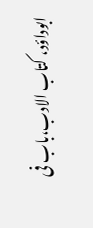ابوداؤد، کتاب الادب،باب فی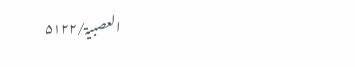العصبیۃ/۵۱۲۲